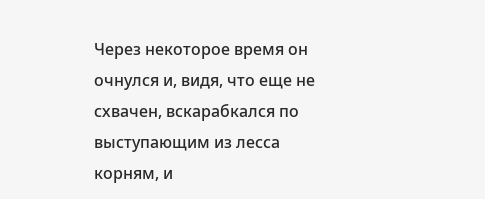Через некоторое время он очнулся и, видя, что еще не схвачен, вскарабкался по выступающим из лесса корням, и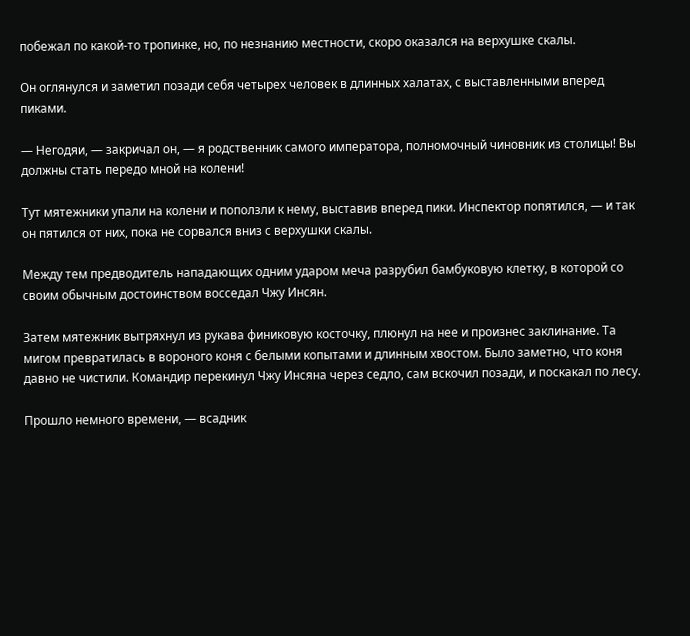побежал по какой-то тропинке, но, по незнанию местности, скоро оказался на верхушке скалы.

Он оглянулся и заметил позади себя четырех человек в длинных халатах, с выставленными вперед пиками.

— Негодяи, — закричал он, — я родственник самого императора, полномочный чиновник из столицы! Вы должны стать передо мной на колени!

Тут мятежники упали на колени и поползли к нему, выставив вперед пики. Инспектор попятился, — и так он пятился от них, пока не сорвался вниз с верхушки скалы.

Между тем предводитель нападающих одним ударом меча разрубил бамбуковую клетку, в которой со своим обычным достоинством восседал Чжу Инсян.

Затем мятежник вытряхнул из рукава финиковую косточку, плюнул на нее и произнес заклинание. Та мигом превратилась в вороного коня с белыми копытами и длинным хвостом. Было заметно, что коня давно не чистили. Командир перекинул Чжу Инсяна через седло, сам вскочил позади, и поскакал по лесу.

Прошло немного времени, — всадник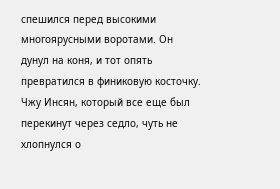спешился перед высокими многоярусными воротами. Он дунул на коня, и тот опять превратился в финиковую косточку. Чжу Инсян, который все еще был перекинут через седло, чуть не хлопнулся о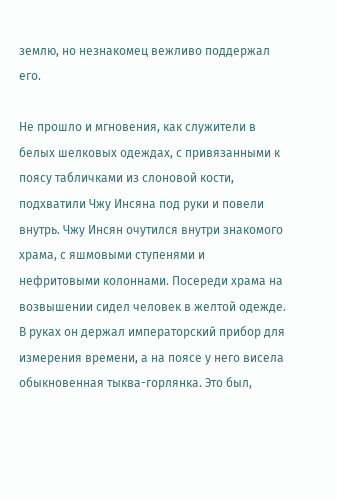землю, но незнакомец вежливо поддержал его.

Не прошло и мгновения, как служители в белых шелковых одеждах, с привязанными к поясу табличками из слоновой кости, подхватили Чжу Инсяна под руки и повели внутрь. Чжу Инсян очутился внутри знакомого храма, с яшмовыми ступенями и нефритовыми колоннами. Посереди храма на возвышении сидел человек в желтой одежде. В руках он держал императорский прибор для измерения времени, а на поясе у него висела обыкновенная тыква-горлянка. Это был,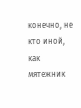конечно, не кто иной, как мятежник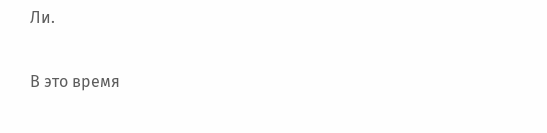Ли.

В это время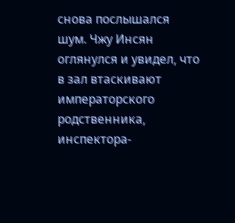снова послышался шум. Чжу Инсян оглянулся и увидел, что в зал втаскивают императорского родственника, инспектора-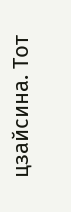цзайсина. Тот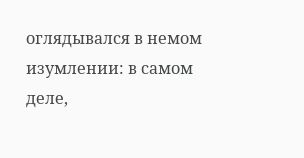оглядывался в немом изумлении: в самом деле,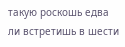такую роскошь едва ли встретишь в шести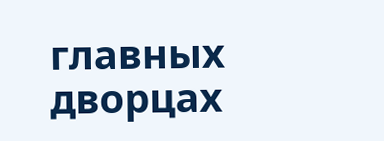главных дворцах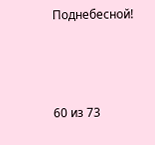Поднебесной!



60 из 73